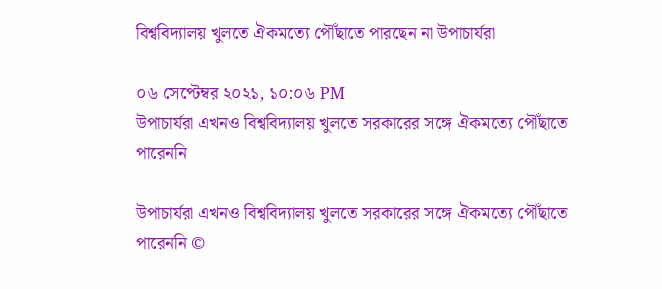বিশ্ববিদ্যালয় খুলতে ঐকমত্যে পৌঁছাতে পারছেন না উপাচার্যরা

০৬ সেপ্টেম্বর ২০২১, ১০:০৬ PM
উপাচার্যরা এখনও বিশ্ববিদ্যালয় খুলতে সরকারের সঙ্গে ঐকমত্যে পৌঁছাতে পারেননি

উপাচার্যরা এখনও বিশ্ববিদ্যালয় খুলতে সরকারের সঙ্গে ঐকমত্যে পৌঁছাতে পারেননি ©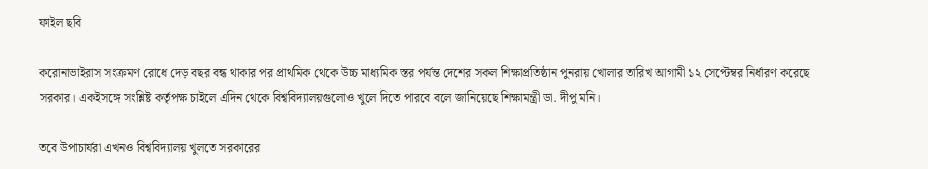ফাইল ছবি

করোনাভাইরাস সংক্রমণ রোধে দেড় বছর বন্ধ থাকার পর প্রাথমিক থেকে উচ্চ মাধ্যমিক স্তর পর্যন্ত দেশের সকল শিক্ষাপ্রতিষ্ঠান পুনরায় খোলার তারিখ আগামী ১২ সেপ্টেম্বর নির্ধারণ করেছে সরকার। একইসঙ্গে সংশ্লিষ্ট কর্তৃপক্ষ চাইলে এদিন থেকে বিশ্ববিদ্যালয়গুলোও খুলে দিতে পারবে বলে জানিয়েছে শিক্ষামন্ত্রী ডা. দীপু মনি।

তবে উপাচার্যরা এখনও বিশ্ববিদ্যালয় খুলতে সরকারের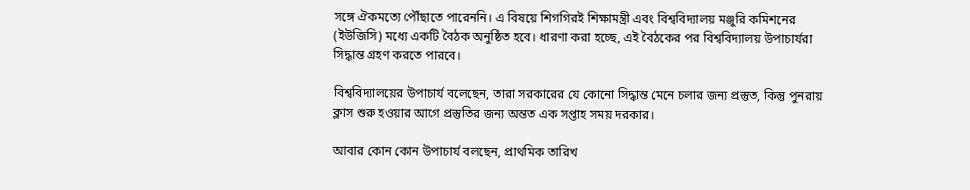সঙ্গে ঐকমত্যে পৌঁছাতে পারেননি। এ বিষয়ে শিগগিরই শিক্ষামন্ত্রী এবং বিশ্ববিদ্যালয় মঞ্জুরি কমিশনের (ইউজিসি) মধ্যে একটি বৈঠক অনুষ্ঠিত হবে। ধারণা করা হচ্ছে, এই বৈঠকের পর বিশ্ববিদ্যালয় উপাচার্যরা সিদ্ধান্ত গ্রহণ করতে পারবে।

বিশ্ববিদ্যালয়ের উপাচার্য বলেছেন, তারা সরকারের যে কোনো সিদ্ধান্ত মেনে চলার জন্য প্রস্তুত, কিন্তু পুনরায় ক্লাস শুরু হওয়ার আগে প্রস্তুতির জন্য অন্তত এক সপ্তাহ সময় দরকার।

আবার কোন কোন উপাচার্য বলছেন, প্রাথমিক তারিখ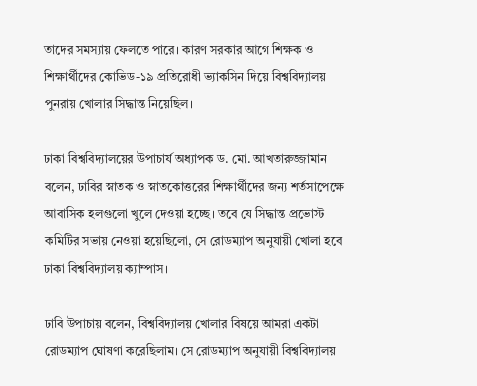তাদের সমস্যায় ফেলতে পারে। কারণ সরকার আগে শিক্ষক ও শিক্ষার্থীদের কোভিড-১৯ প্রতিরোধী ভ্যাকসিন দিয়ে বিশ্ববিদ্যালয় পুনরায় খোলার সিদ্ধান্ত নিয়েছিল।

ঢাকা বিশ্ববিদ্যালয়ের উপাচার্য অধ্যাপক ড. মো. আখতারুজ্জামান বলেন, ঢাবির স্নাতক ও স্নাতকোত্তরের শিক্ষার্থীদের জন্য শর্তসাপেক্ষে আবাসিক হলগুলো খুলে দেওয়া হচ্ছে। তবে যে সিদ্ধান্ত প্রভোস্ট কমিটির সভায় নেওয়া হয়েছিলো, সে রোডম্যাপ অনুযায়ী খোলা হবে ঢাকা বিশ্ববিদ্যালয় ক্যাম্পাস।

ঢাবি উপাচায় বলেন, বিশ্ববিদ্যালয় খোলার বিষয়ে আমরা একটা রোডম্যাপ ঘোষণা করেছিলাম। সে রোডম্যাপ অনুযায়ী বিশ্ববিদ্যালয়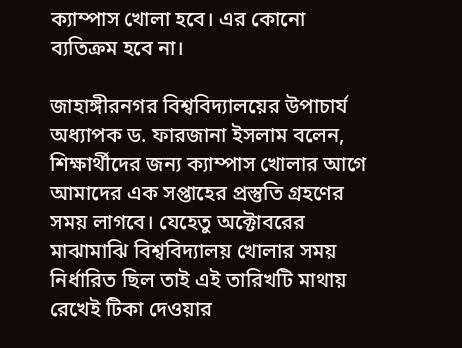ক্যাম্পাস খোলা হবে। এর কোনো ব্যতিক্রম হবে না।

জাহাঙ্গীরনগর বিশ্ববিদ্যালয়ের উপাচার্য অধ্যাপক ড. ফারজানা ইসলাম বলেন, শিক্ষার্থীদের জন্য ক্যাম্পাস খোলার আগে আমাদের এক সপ্তাহের প্রস্তুতি গ্রহণের সময় লাগবে। যেহেতু অক্টোবরের মাঝামাঝি বিশ্ববিদ্যালয় খোলার সময় নির্ধারিত ছিল তাই এই তারিখটি মাথায় রেখেই টিকা দেওয়ার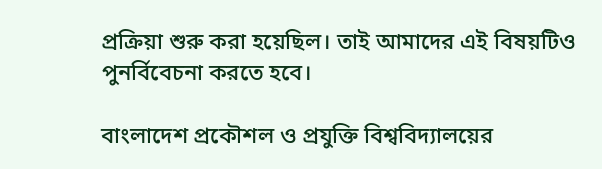প্রক্রিয়া শুরু করা হয়েছিল। তাই আমাদের এই বিষয়টিও পুনর্বিবেচনা করতে হবে।

বাংলাদেশ প্রকৌশল ও প্রযুক্তি বিশ্ববিদ্যালয়ের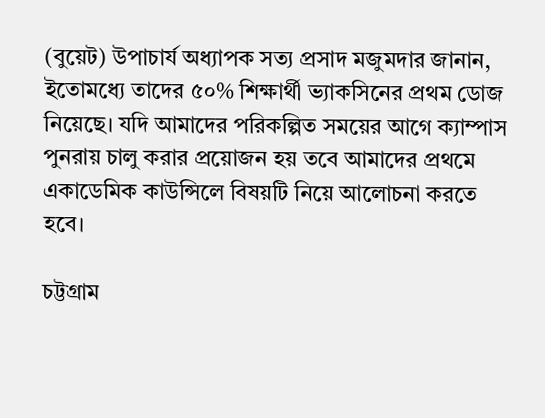(বুয়েট) উপাচার্য অধ্যাপক সত্য প্রসাদ মজুমদার জানান, ইতোমধ্যে তাদের ৫০% শিক্ষার্থী ভ্যাকসিনের প্রথম ডোজ নিয়েছে। যদি আমাদের পরিকল্পিত সময়ের আগে ক্যাম্পাস পুনরায় চালু করার প্রয়োজন হয় তবে আমাদের প্রথমে একাডেমিক কাউন্সিলে বিষয়টি নিয়ে আলোচনা করতে হবে।

চট্টগ্রাম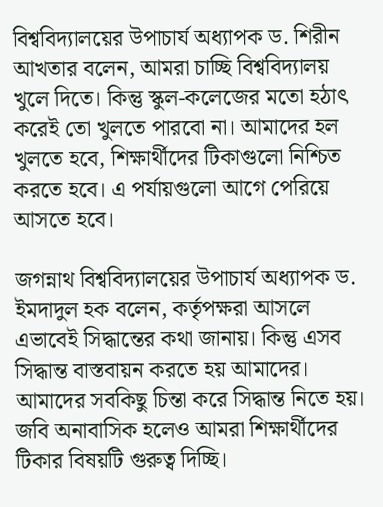বিশ্ববিদ্যালয়ের উপাচার্য অধ্যাপক ড. শিরীন আখতার বলেন, আমরা চাচ্ছি বিশ্ববিদ্যালয় খুলে দিতে। কিন্তু স্কুল-কলেজের মতো হঠাৎ করেই তো খুলতে পারবো না। আমাদের হল খুলতে হবে, শিক্ষার্থীদের টিকাগুলো নিশ্চিত করতে হবে। এ পর্যায়গুলো আগে পেরিয়ে আসতে হবে।

জগন্নাথ বিশ্ববিদ্যালয়ের উপাচার্য অধ্যাপক ড. ইমদাদুল হক বলেন, কর্তৃপক্ষরা আসলে এভাবেই সিদ্ধান্তের কথা জানায়। কিন্তু এসব সিদ্ধান্ত বাস্তবায়ন করতে হয় আমাদের। আমাদের সবকিছু চিন্তা করে সিদ্ধান্ত নিতে হয়। জবি অনাবাসিক হলেও আমরা শিক্ষার্থীদের টিকার বিষয়টি গুরুত্ব দিচ্ছি।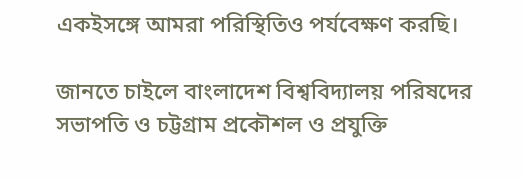একইসঙ্গে আমরা পরিস্থিতিও পর্যবেক্ষণ করছি।

জানতে চাইলে বাংলাদেশ বিশ্ববিদ্যালয় পরিষদের সভাপতি ও চট্টগ্রাম প্রকৌশল ও প্রযুক্তি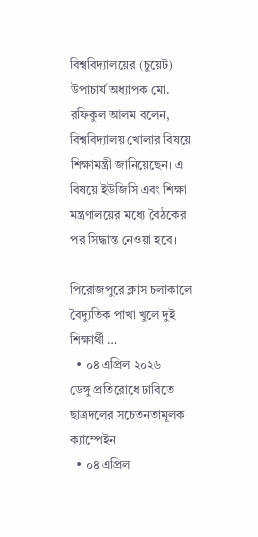বিশ্ববিদ্যালয়ের (চুয়েট) উপাচার্য অধ্যাপক মো. রফিকুল আলম বলেন, বিশ্ববিদ্যালয় খোলার বিষয়ে শিক্ষামন্ত্রী জানিয়েছেন। এ বিষয়ে ইউজিসি এবং শিক্ষা মন্ত্রণালয়ের মধ্যে বৈঠকের পর সিদ্ধান্ত নেওয়া হবে।

পিরোজপুরে ক্লাস চলাকালে বৈদ্যুতিক পাখা খুলে দুই শিক্ষার্থী …
  • ০৪ এপ্রিল ২০২৬
ডেঙ্গু প্রতিরোধে ঢাবিতে ছাত্রদলের সচেতনতামূলক ক্যাম্পেইন
  • ০৪ এপ্রিল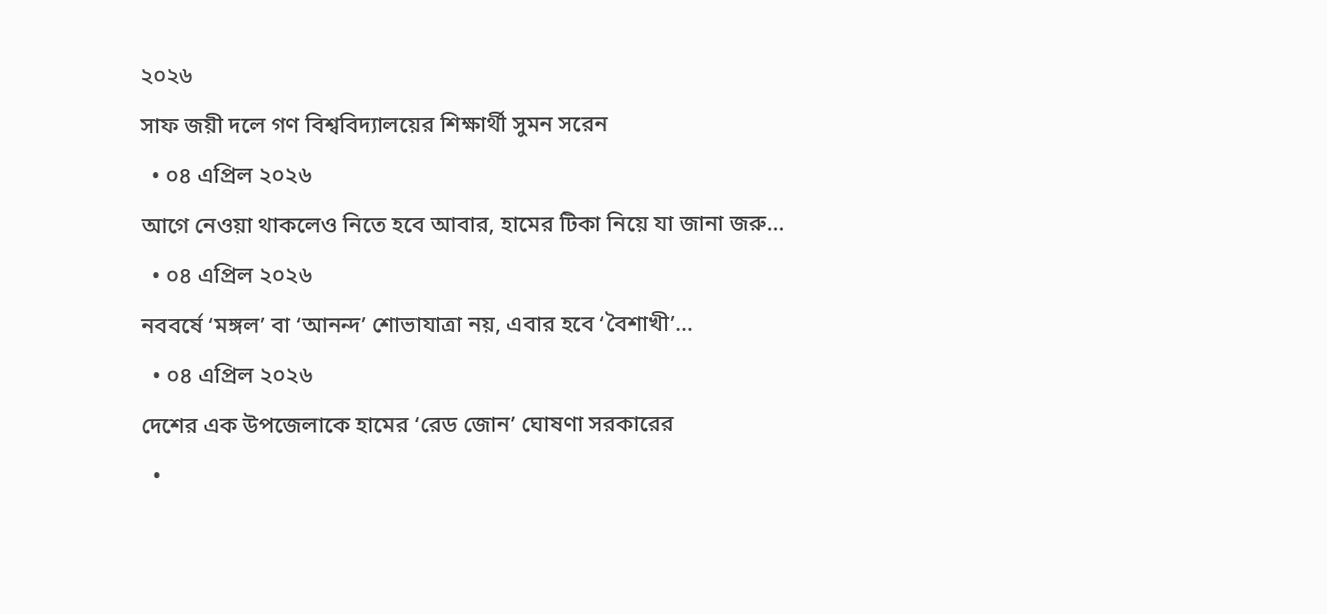২০২৬
সাফ জয়ী দলে গণ বিশ্ববিদ্যালয়ের শিক্ষার্থী সুমন সরেন
  • ০৪ এপ্রিল ২০২৬
আগে নেওয়া থাকলেও নিতে হবে আবার, হামের টিকা নিয়ে যা জানা জরু…
  • ০৪ এপ্রিল ২০২৬
নববর্ষে ‘মঙ্গল’ বা ‘আনন্দ’ শোভাযাত্রা নয়, এবার হবে ‘বৈশাখী’…
  • ০৪ এপ্রিল ২০২৬
দেশের এক উপজেলাকে হামের ‘রেড জোন’ ঘোষণা সরকারের
  •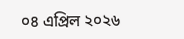০৪ এপ্রিল ২০২৬